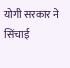योगी सरकार ने सिंचाई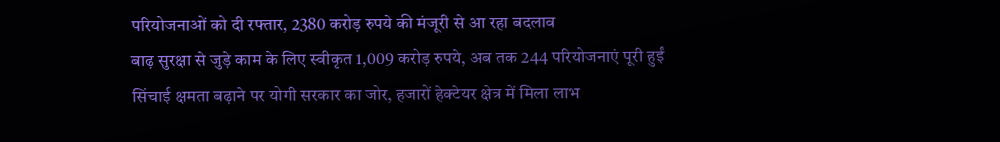परियोजनाओं को दी रफ्तार, 2380 करोड़ रुपये की मंजूरी से आ रहा बदलाव
बाढ़ सुरक्षा से जुड़े काम के लिए स्वीकृत 1,009 करोड़ रुपये, अब तक 244 परियोजनाएं पूरी हुईं
सिंचाई क्षमता बढ़ाने पर योगी सरकार का जोर, हजारों हेक्टेयर क्षेत्र में मिला लाभ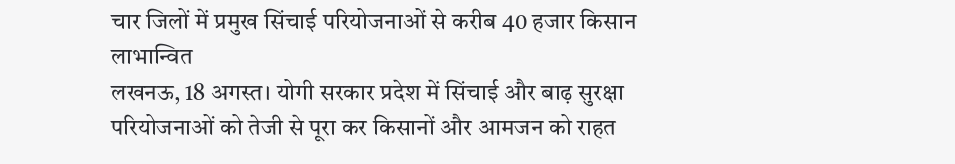चार जिलों में प्रमुख सिंचाई परियोजनाओं से करीब 40 हजार किसान लाभान्वित
लखनऊ, 18 अगस्त। योगी सरकार प्रदेश में सिंचाई और बाढ़ सुरक्षा परियोजनाओं को तेजी से पूरा कर किसानों और आमजन को राहत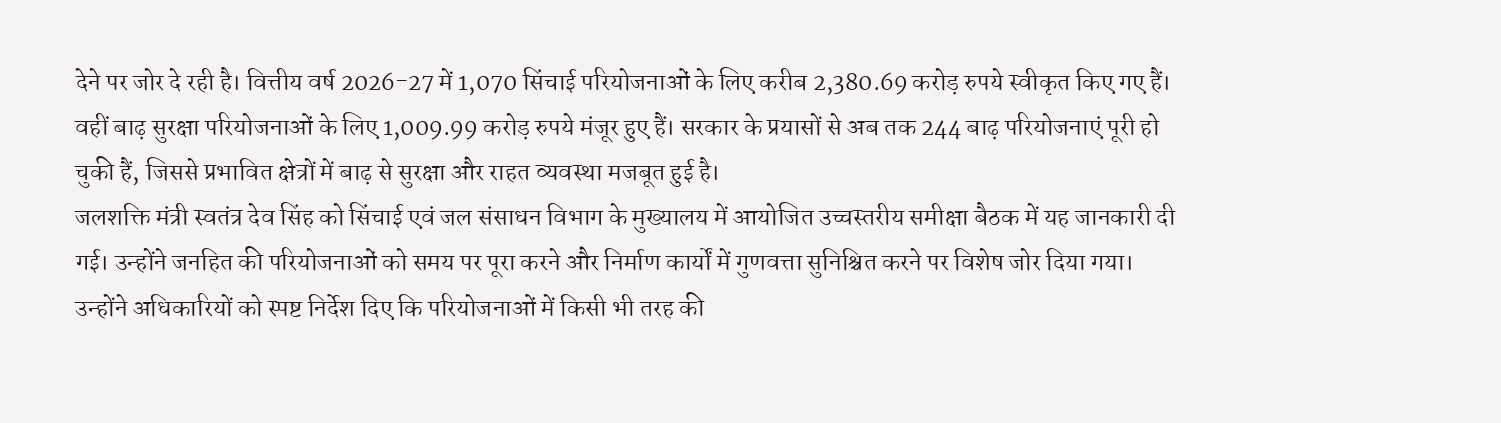देने पर जोर दे रही है। वित्तीय वर्ष 2026-27 में 1,070 सिंचाई परियोजनाओं के लिए करीब 2,380.69 करोड़ रुपये स्वीकृत किए गए हैं। वहीं बाढ़ सुरक्षा परियोजनाओं के लिए 1,009.99 करोड़ रुपये मंजूर हुए हैं। सरकार के प्रयासों से अब तक 244 बाढ़ परियोजनाएं पूरी हो चुकी हैं, जिससे प्रभावित क्षेत्रों में बाढ़ से सुरक्षा और राहत व्यवस्था मजबूत हुई है।
जलशक्ति मंत्री स्वतंत्र देव सिंह को सिंचाई एवं जल संसाधन विभाग के मुख्यालय में आयोजित उच्चस्तरीय समीक्षा बैठक में यह जानकारी दी गई। उन्होंने जनहित की परियोजनाओं को समय पर पूरा करने और निर्माण कार्यों में गुणवत्ता सुनिश्चित करने पर विशेष जोर दिया गया। उन्होंने अधिकारियों को स्पष्ट निर्देश दिए कि परियोजनाओं में किसी भी तरह की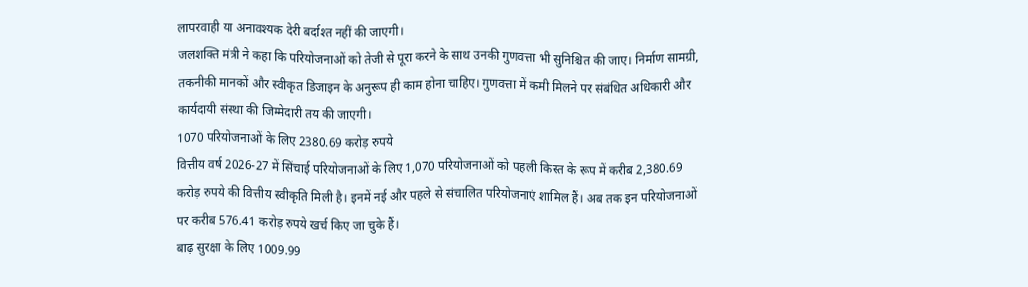लापरवाही या अनावश्यक देरी बर्दाश्त नहीं की जाएगी।
जलशक्ति मंत्री ने कहा कि परियोजनाओं को तेजी से पूरा करने के साथ उनकी गुणवत्ता भी सुनिश्चित की जाए। निर्माण सामग्री, तकनीकी मानकों और स्वीकृत डिजाइन के अनुरूप ही काम होना चाहिए। गुणवत्ता में कमी मिलने पर संबंधित अधिकारी और कार्यदायी संस्था की जिम्मेदारी तय की जाएगी।
1070 परियोजनाओं के लिए 2380.69 करोड़ रुपये
वित्तीय वर्ष 2026-27 में सिंचाई परियोजनाओं के लिए 1,070 परियोजनाओं को पहली किस्त के रूप में करीब 2,380.69 करोड़ रुपये की वित्तीय स्वीकृति मिली है। इनमें नई और पहले से संचालित परियोजनाएं शामिल हैं। अब तक इन परियोजनाओं पर करीब 576.41 करोड़ रुपये खर्च किए जा चुके हैं।
बाढ़ सुरक्षा के लिए 1009.99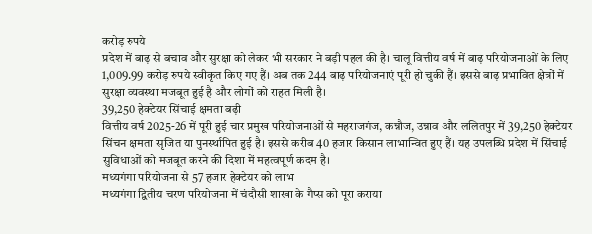करोड़ रुपये
प्रदेश में बाढ़ से बचाव और सुरक्षा को लेकर भी सरकार ने बड़ी पहल की है। चालू वित्तीय वर्ष में बाढ़ परियोजनाओं के लिए 1,009.99 करोड़ रुपये स्वीकृत किए गए हैं। अब तक 244 बाढ़ परियोजनाएं पूरी हो चुकी हैं। इससे बाढ़ प्रभावित क्षेत्रों में सुरक्षा व्यवस्था मजबूत हुई है और लोगों को राहत मिली है।
39,250 हेक्टेयर सिंचाई क्षमता बढ़ी
वित्तीय वर्ष 2025-26 में पूरी हुई चार प्रमुख परियोजनाओं से महराजगंज, कन्नौज, उन्नाव और ललितपुर में 39,250 हेक्टेयर सिंचन क्षमता सृजित या पुनर्स्थापित हुई है। इससे करीब 40 हजार किसान लाभान्वित हुए हैं। यह उपलब्धि प्रदेश में सिंचाई सुविधाओं को मजबूत करने की दिशा में महत्वपूर्ण कदम है।
मध्यगंगा परियोजना से 57 हजार हेक्टेयर को लाभ
मध्यगंगा द्वितीय चरण परियोजना में चंदौसी शाखा के गैप्स को पूरा कराया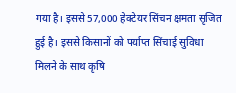गया है। इससे 57,000 हेक्टेयर सिंचन क्षमता सृजित हुई है। इससे किसानों को पर्याप्त सिंचाई सुविधा मिलने के साथ कृषि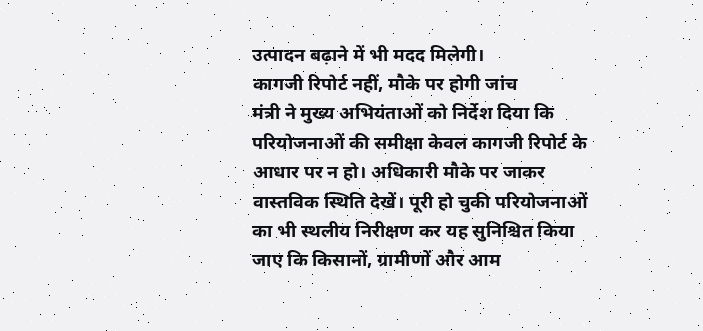उत्पादन बढ़ाने में भी मदद मिलेगी।
कागजी रिपोर्ट नहीं, मौके पर होगी जांच
मंत्री ने मुख्य अभियंताओं को निर्देश दिया कि परियोजनाओं की समीक्षा केवल कागजी रिपोर्ट के आधार पर न हो। अधिकारी मौके पर जाकर वास्तविक स्थिति देखें। पूरी हो चुकी परियोजनाओं का भी स्थलीय निरीक्षण कर यह सुनिश्चित किया जाए कि किसानों, ग्रामीणों और आम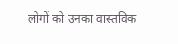लोगों को उनका वास्तविक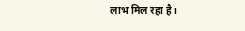लाभ मिल रहा है।